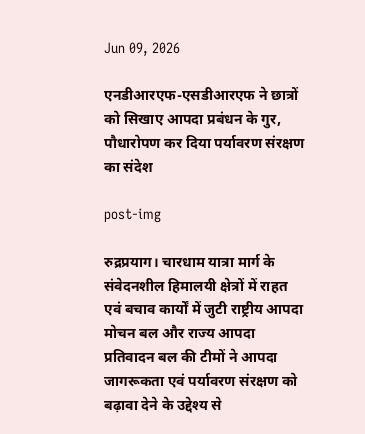Jun 09, 2026

एनडीआरएफ-एसडीआरएफ ने छात्रों को सिखाए आपदा प्रबंधन के गुर, पौधारोपण कर दिया पर्यावरण संरक्षण का संदेश

post-img

रुद्रप्रयाग। चारधाम यात्रा मार्ग के संवेदनशील हिमालयी क्षेत्रों में राहत एवं बचाव कार्यों में जुटी राष्ट्रीय आपदा मोचन बल और राज्य आपदा प्रतिवादन बल की टीमों ने आपदा जागरूकता एवं पर्यावरण संरक्षण को बढ़ावा देने के उद्देश्य से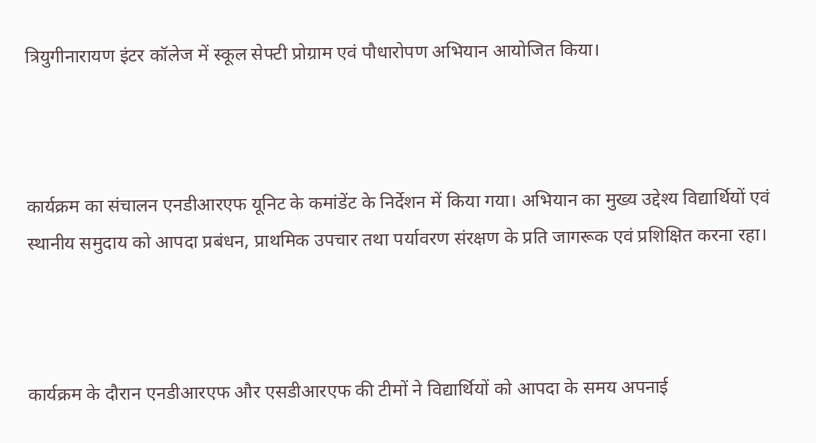त्रियुगीनारायण इंटर कॉलेज में स्कूल सेफ्टी प्रोग्राम एवं पौधारोपण अभियान आयोजित किया।



कार्यक्रम का संचालन एनडीआरएफ यूनिट के कमांडेंट के निर्देशन में किया गया। अभियान का मुख्य उद्देश्य विद्यार्थियों एवं स्थानीय समुदाय को आपदा प्रबंधन, प्राथमिक उपचार तथा पर्यावरण संरक्षण के प्रति जागरूक एवं प्रशिक्षित करना रहा।



कार्यक्रम के दौरान एनडीआरएफ और एसडीआरएफ की टीमों ने विद्यार्थियों को आपदा के समय अपनाई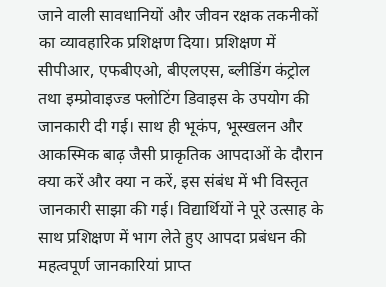जाने वाली सावधानियों और जीवन रक्षक तकनीकों का व्यावहारिक प्रशिक्षण दिया। प्रशिक्षण में सीपीआर, एफबीएओ, बीएलएस, ब्लीडिंग कंट्रोल तथा इम्प्रोवाइज्ड फ्लोटिंग डिवाइस के उपयोग की जानकारी दी गई। साथ ही भूकंप, भूस्खलन और आकस्मिक बाढ़ जैसी प्राकृतिक आपदाओं के दौरान क्या करें और क्या न करें, इस संबंध में भी विस्तृत जानकारी साझा की गई। विद्यार्थियों ने पूरे उत्साह के साथ प्रशिक्षण में भाग लेते हुए आपदा प्रबंधन की महत्वपूर्ण जानकारियां प्राप्त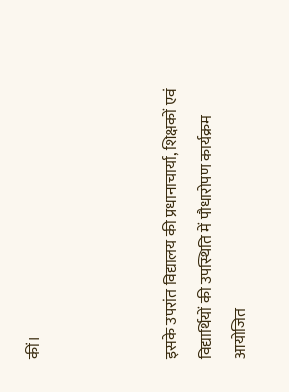कीं।



इसके उपरांत विद्यालय की प्रधानाचार्या, शिक्षकों एवं विद्यार्थियों की उपस्थिति में पौधारोपण कार्यक्रम आयोजित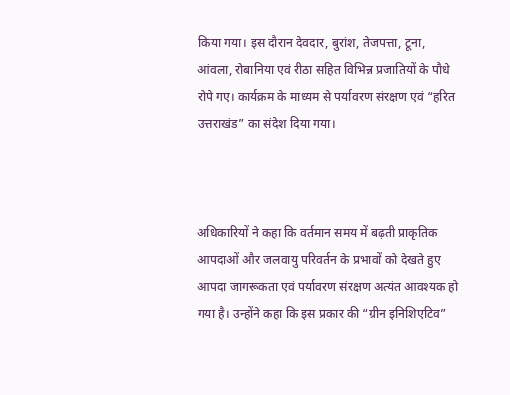किया गया। इस दौरान देवदार, बुरांश, तेजपत्ता, टूना, आंवला, रोबानिया एवं रीठा सहित विभिन्न प्रजातियों के पौधे रोपे गए। कार्यक्रम के माध्यम से पर्यावरण संरक्षण एवं “हरित उत्तराखंड” का संदेश दिया गया।



अधिकारियों ने कहा कि वर्तमान समय में बढ़ती प्राकृतिक आपदाओं और जलवायु परिवर्तन के प्रभावों को देखते हुए आपदा जागरूकता एवं पर्यावरण संरक्षण अत्यंत आवश्यक हो गया है। उन्होंने कहा कि इस प्रकार की “ग्रीन इनिशिएटिव”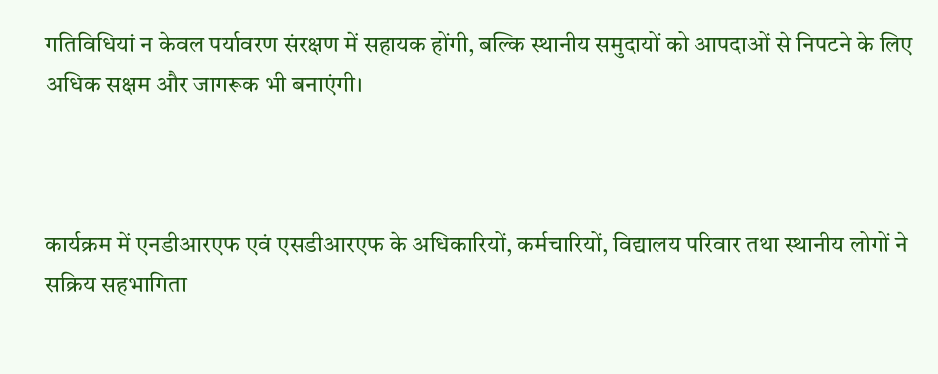गतिविधियां न केवल पर्यावरण संरक्षण में सहायक होंगी, बल्कि स्थानीय समुदायों को आपदाओं से निपटने के लिए अधिक सक्षम और जागरूक भी बनाएंगी।



कार्यक्रम में एनडीआरएफ एवं एसडीआरएफ के अधिकारियों, कर्मचारियों, विद्यालय परिवार तथा स्थानीय लोगों ने सक्रिय सहभागिता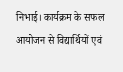निभाई। कार्यक्रम के सफल आयोजन से विद्यार्थियों एवं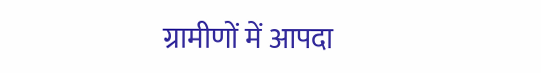ग्रामीणों में आपदा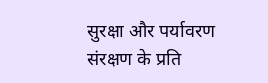सुरक्षा और पर्यावरण संरक्षण के प्रति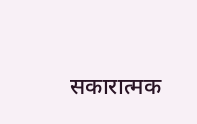सकारात्मक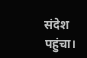संदेश पहुंचा।